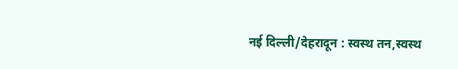नई दिल्ली/देहरादून : स्वस्थ तन,स्वस्थ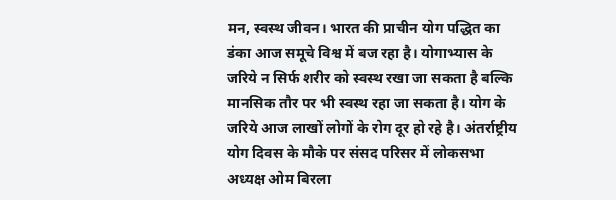मन, स्वस्थ जीवन। भारत की प्राचीन योग पद्धित का डंका आज समूचे विश्व में बज रहा है। योगाभ्यास के जरिये न सिर्फ शरीर को स्वस्थ रखा जा सकता है बल्कि मानसिक तौर पर भी स्वस्थ रहा जा सकता है। योग के जरिये आज लाखों लोगों के रोग दूर हो रहे है। अंतर्राष्ट्रीय योग दिवस के मौके पर संसद परिसर में लोकसभा अध्यक्ष ओम बिरला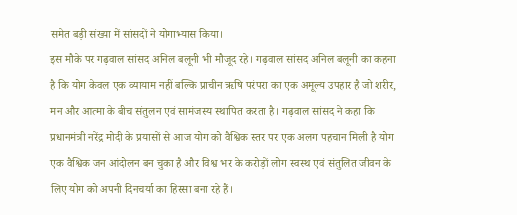समेत बड़ी संख्या में सांसदों ने योगाभ्यास किया।
इस मौके पर गढ़वाल सांसद अनिल बलूनी भी मौजूद रहे। गढ़वाल सांसद अनिल बलूनी का कहना है कि योग केवल एक व्यायाम नहीं बल्कि प्राचीन ऋषि परंपरा का एक अमूल्य उपहार है जो शरीर, मन और आत्मा के बीच संतुलन एवं सामंजस्य स्थापित करता है। गढ़वाल सांसद ने कहा कि प्रधानमंत्री नरेंद्र मोदी के प्रयासों से आज योग को वैश्विक स्तर पर एक अलग पहचान मिली है योग एक वैश्विक जन आंदोलन बन चुका है और विश्व भर के करोड़ों लोग स्वस्थ एवं संतुलित जीवन के लिए योग को अपनी दिनचर्या का हिस्सा बना रहे हैं।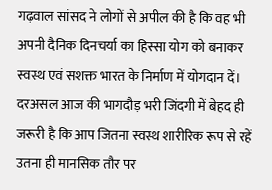गढ़वाल सांसद ने लोगों से अपील की है कि वह भी अपनी दैनिक दिनचर्या का हिस्सा योग को बनाकर स्वस्थ एवं सशक्त भारत के निर्माण में योगदान दें। दरअसल आज की भागदौड़ भरी जिंदगी में बेहद ही जरूरी है कि आप जितना स्वस्थ शारीरिक रूप से रहें उतना ही मानसिक तौर पर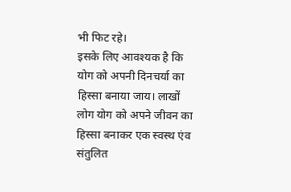भी फिट रहे।
इसके लिए आवश्यक है कि योग को अपनी दिनचर्या का हिस्सा बनाया जाय। लाखों लोग योग को अपने जीवन का हिस्सा बनाकर एक स्वस्थ एंव संतुलित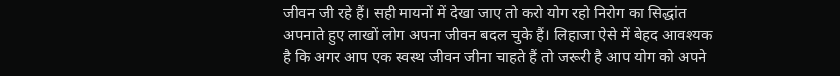जीवन जी रहे हैं। सही मायनों में देखा जाए तो करो योग रहो निरोग का सिद्धांत अपनाते हुए लाखों लोग अपना जीवन बदल चुके हैं। लिहाजा ऐसे में बेहद आवश्यक है कि अगर आप एक स्वस्थ जीवन जीना चाहते हैं तो जरूरी है आप योग को अपने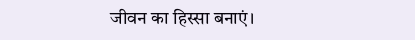जीवन का हिस्सा बनाएं।